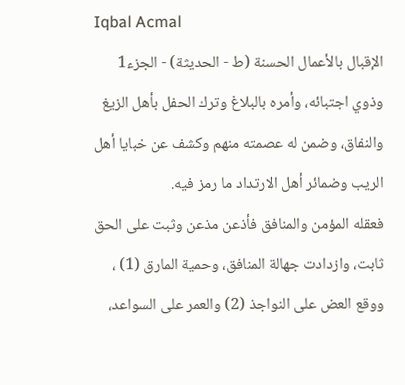Iqbal Acmal
الإقبال بالأعمال الحسنة (ط - الحديثة) - الجزء1
وذوي اجتبائه، وأمره بالبلاغ وترك الحفل بأهل الزيغ والنفاق، وضمن له عصمته منهم وكشف عن خبايا أهل الريب وضمائر أهل الارتداد ما رمز فيه.
فعقله المؤمن والمنافق فأذعن مذعن وثبت على الحق ثابت، وازدادت جهالة المنافق، وحمية المارق (1) ، ووقع العض على النواجذ (2) والعمر على السواعد،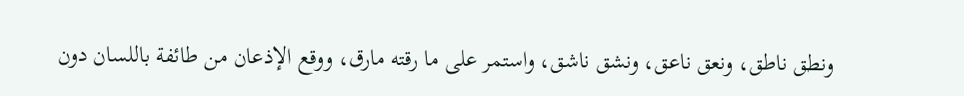ونطق ناطق، ونعق ناعق، ونشق ناشق، واستمر على ما رقته مارق، ووقع الإذعان من طائفة باللسان دون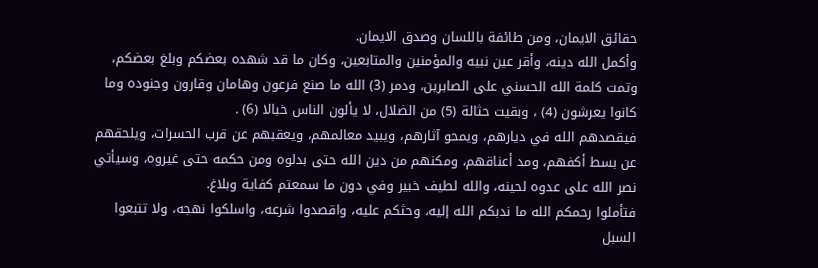حقائق الايمان، ومن طائفة باللسان وصدق الايمان.
وأكمل الله دينه، وأقر عين نبيه والمؤمنين والمتابعين، وكان ما قد شهده بعضكم وبلغ بعضكم، وتمت كلمة الله الحسني على الصابرين، ودمر (3) الله ما صنع فرعون وهامان وقارون وجنوده وما كانوا يعرشون (4) ، وبقيت حثالة (5) من الضلال، لا يألون الناس خبالا (6) .
فيقصدهم الله في ديارهم، ويمحو آثارهم، ويبيد معالمهم، ويعقبهم عن قرب الحسرات، ويلحقهم عن بسط أكفهم، ومد أعناقهم، ومكنهم من دين الله حتى بدلوه ومن حكمه حتى غيروه، وسيأتي نصر الله على عدوه لحينه، والله لطيف خبير وفي دون ما سمعتم كفاية وبلاغ.
فتأملوا رحمكم الله ما ندبكم الله إليه، وحثكم عليه، واقصدوا شرعه، واسلكوا نهجه، ولا تتبعوا السبل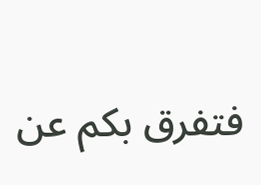فتفرق بكم عن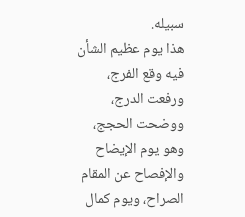سبيله.
هذا يوم عظيم الشأن فيه وقع الفرج، ورفعت الدرج، ووضحت الحجج، وهو يوم الإيضاح والإفصاح عن المقام الصراح، ويوم كمال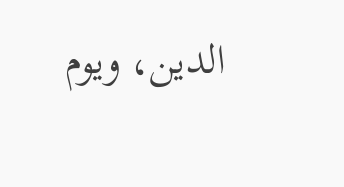الدين، ويوم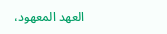العهد المعهود،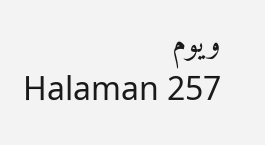ويوم
Halaman 257